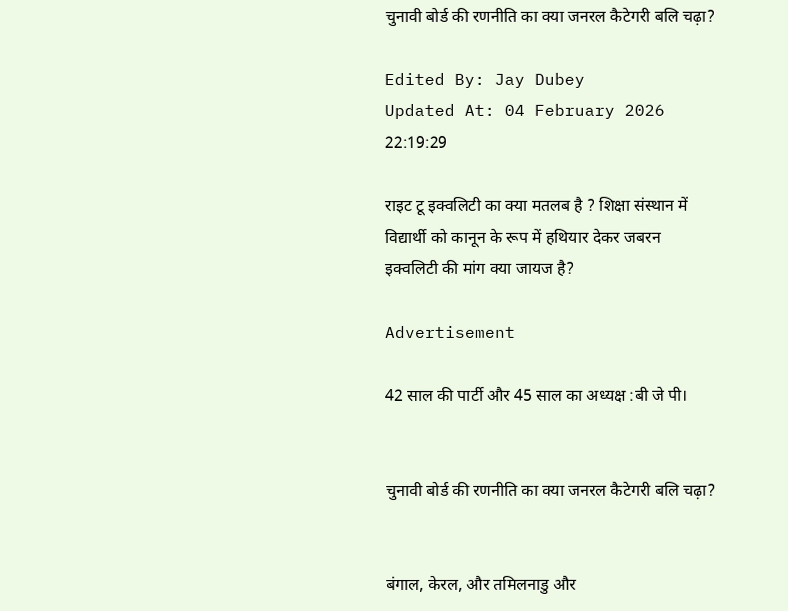चुनावी बोर्ड की रणनीति का क्या जनरल कैटेगरी बलि चढ़ा?

Edited By: Jay Dubey
Updated At: 04 February 2026 22:19:29

राइट टू इक्वलिटी का क्या मतलब है ? शिक्षा संस्थान में विद्यार्थी को कानून के रूप में हथियार देकर जबरन इक्वलिटी की मांग क्या जायज है?

Advertisement

42 साल की पार्टी और 45 साल का अध्यक्ष :बी जे पी।


चुनावी बोर्ड की रणनीति का क्या जनरल कैटेगरी बलि चढ़ा?


बंगाल, केरल, और तमिलनाडु और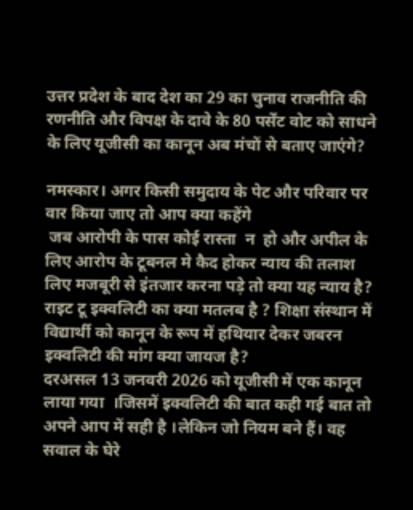उत्तर प्रदेश के बाद देश का 29 का चुनाव राजनीति की रणनीति और विपक्ष के दावे के 80 पर्सेंट वोट को साधने के लिए यूजीसी का कानून अब मंचों से बताए जाएंगे?

नमस्कार। अगर किसी समुदाय के पेट और परिवार पर वार किया जाए तो आप क्या कहेंगे
 जब आरोपी के पास कोई रास्ता  न  हो और अपील के लिए आरोप के टूबनल मे कैद होकर न्याय की तलाश लिए मजबूरी से इंतजार करना पड़े तो क्या यह न्याय है?
राइट टू इक्वलिटी का क्या मतलब है ? शिक्षा संस्थान में विद्यार्थी को कानून के रूप में हथियार देकर जबरन इक्वलिटी की मांग क्या जायज है?
दरअसल 13 जनवरी 2026 को यूजीसी में एक कानून लाया गया  ।जिसमें इक्वलिटी की बात कही गई बात तो अपने आप में सही है ।लेकिन जो नियम बने हैं। वह सवाल के घेरे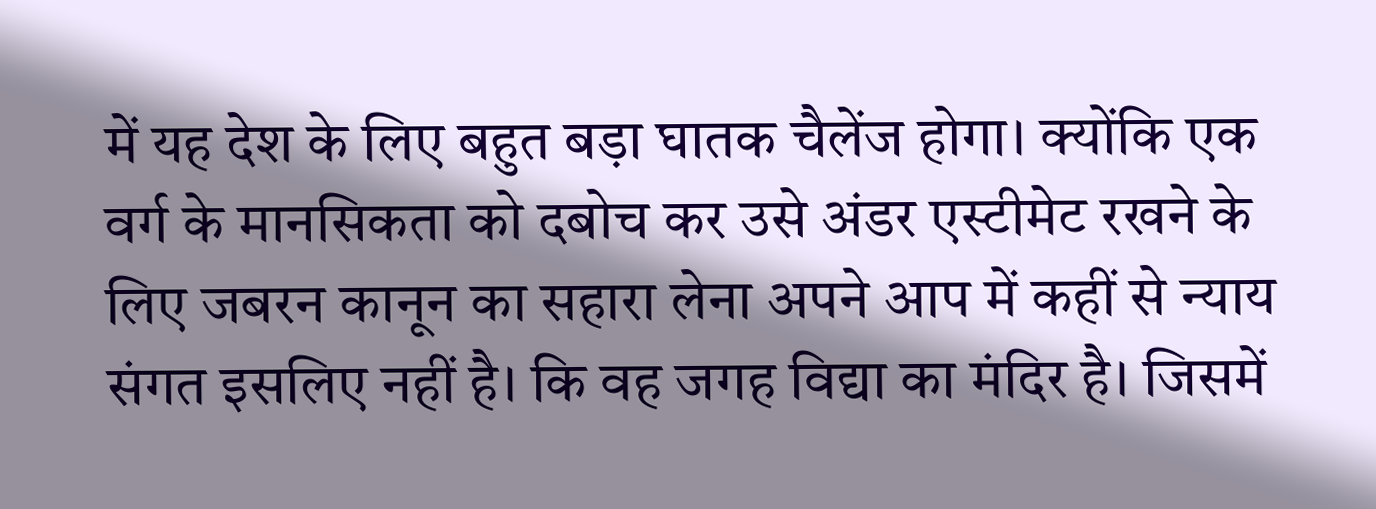में यह देश के लिए बहुत बड़ा घातक चैलेंज होगा। क्योंकि एक वर्ग के मानसिकता को दबोच कर उसे अंडर एस्टीमेट रखने के लिए जबरन कानून का सहारा लेना अपने आप में कहीं से न्याय संगत इसलिए नहीं है। कि वह जगह विद्या का मंदिर है। जिसमें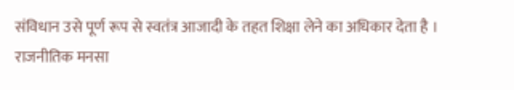संविधान उसे पूर्ण रूप से स्वतंत्र आजादी के तहत शिक्षा लेने का अधिकार देता है ।
राजनीतिक मनसा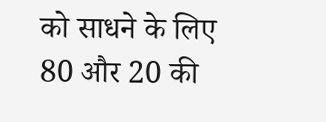को साधने के लिए 80 और 20 की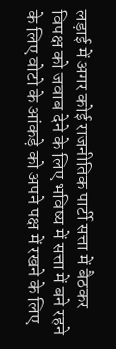लड़ाई में अगर कोई राजनीतिक पार्टी सत्ता में बैठकर विपक्ष को जवाब देने के लिए भविष्य में सत्ता में बने रहने के लिए वोटो के आंकड़े को अपने पक्ष में रखने के लिए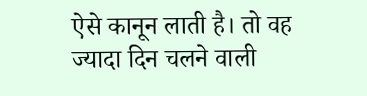ऐसे कानून लाती है। तो वह ज्यादा दिन चलने वाली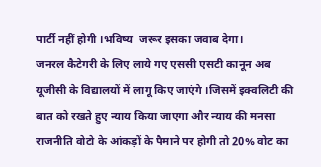पार्टी नहीं होगी ।भविष्य  जरूर इसका जवाब देगा।
जनरल कैटेगरी के लिए लाये गए एससी एसटी कानून अब यूजीसी के विद्यालयों में लागू किए जाएंगे ।जिसमें इक्वलिटी की बात को रखते हुए न्याय किया जाएगा और न्याय की मनसा राजनीति वोटो के आंकड़ों के पैमाने पर होगी तो 20% वोट का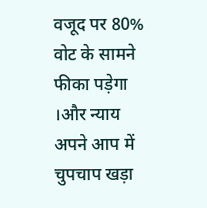वजूद पर 80% वोट के सामने फीका पड़ेगा ।और न्याय अपने आप में चुपचाप खड़ा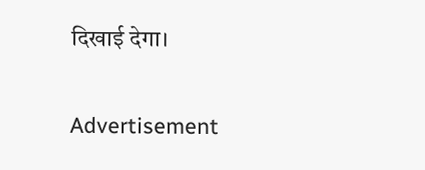दिखाई देगा।

Advertisement